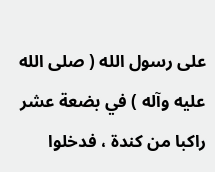على رسول الله ( صلى الله عليه وآله ) في بضعة عشر راكبا من كندة ، فدخلوا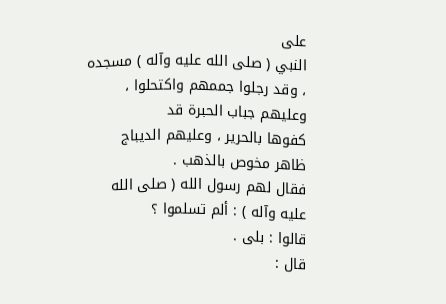على
النبي ( صلى الله عليه وآله ) مسجده ، وقد رجلوا جممهم واكتحلوا ، وعليهم جباب الحبرة قد
كفوها بالحرير ، وعليهم الديباج ظاهر مخوص بالذهب .
فقال لهم رسول الله ( صلى الله عليه وآله ) : ألم تسلموا ؟
قالوا : بلى .
قال :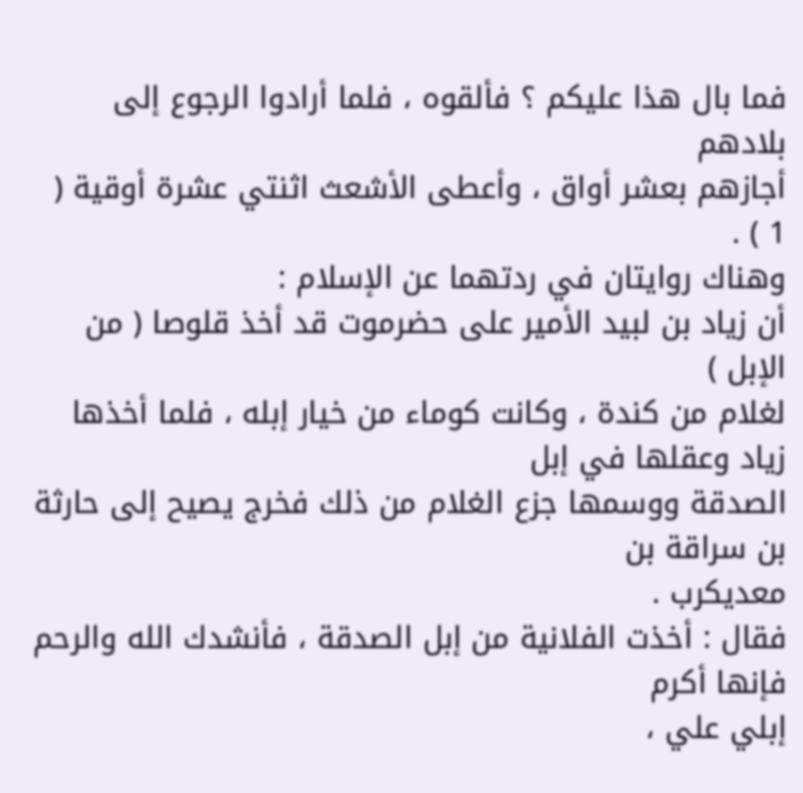فما بال هذا عليكم ؟ فألقوه ، فلما أرادوا الرجوع إلى بلادهم
أجازهم بعشر أواق ، وأعطى الأشعث اثنتي عشرة أوقية ( 1 ) .
وهناك روايتان في ردتهما عن الإسلام :
أن زياد بن لبيد الأمير على حضرموت قد أخذ قلوصا ( من الإبل )
لغلام من كندة ، وكانت كوماء من خيار إبله ، فلما أخذها زياد وعقلها في إبل
الصدقة ووسمها جزع الغلام من ذلك فخرج يصيح إلى حارثة بن سراقة بن
معديكرب .
فقال : أخذت الفلانية من إبل الصدقة ، فأنشدك الله والرحم فإنها أكرم
إبلي علي ،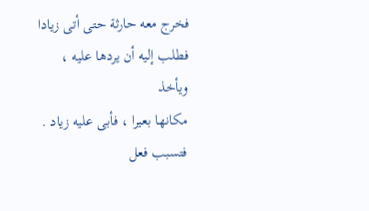فخرج معه حارثة حتى أتى زيادا فطلب إليه أن يردها عليه ، ويأخذ
مكانها بعيرا ، فأبى عليه زياد .
فتسبب فعل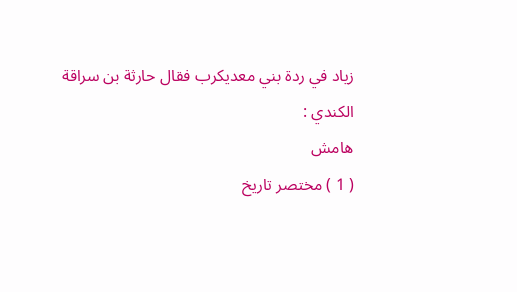زياد في ردة بني معديكرب فقال حارثة بن سراقة
الكندي :
هامش
( 1 ) مختصر تاريخ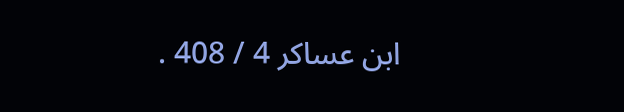ابن عساكر 4 / 408 .